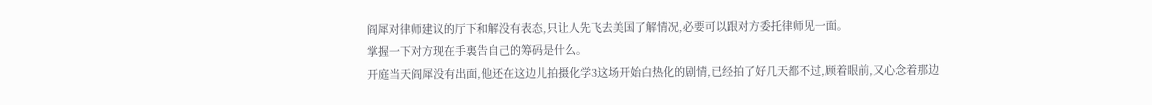阎犀对律师建议的厅下和解没有表态,只让人先飞去美国了解情况,必要可以跟对方委托律师见一面。
掌握一下对方现在手裏告自己的筹码是什么。
开庭当天阎犀没有出面,他还在这边儿拍摄化学3这场开始白热化的剧情,已经拍了好几天都不过,顾着眼前,又心念着那边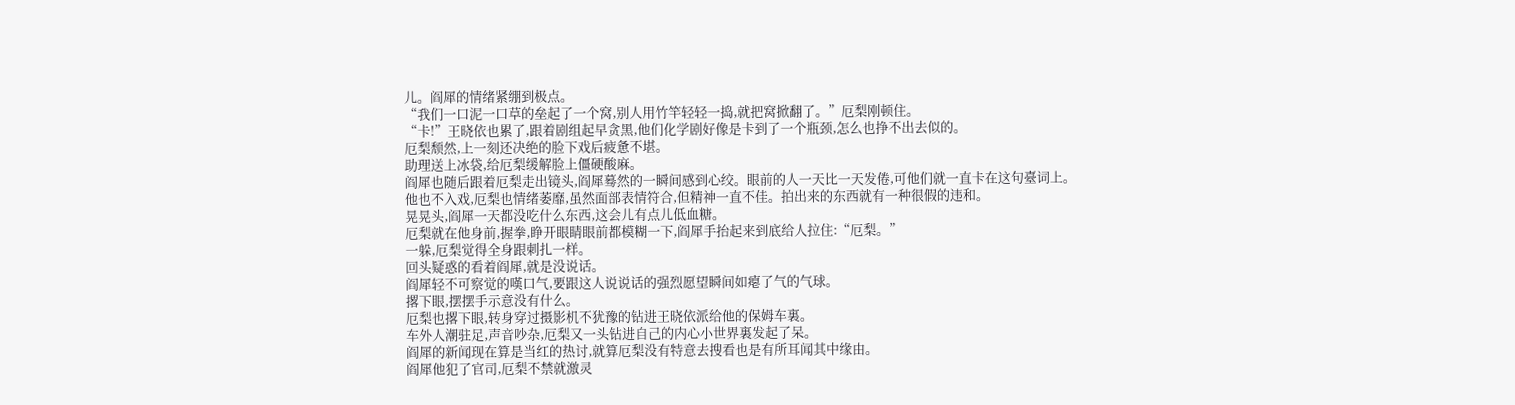儿。阎犀的情绪紧绷到极点。
“我们一口泥一口草的垒起了一个窝,别人用竹竿轻轻一捣,就把窝掀翻了。”厄梨刚顿住。
“卡!”王晓依也累了,跟着剧组起早贪黑,他们化学剧好像是卡到了一个瓶颈,怎么也挣不出去似的。
厄梨颓然,上一刻还决绝的脸下戏后疲惫不堪。
助理送上冰袋,给厄梨缓解脸上僵硬酸麻。
阎犀也随后跟着厄梨走出镜头,阎犀蓦然的一瞬间感到心绞。眼前的人一天比一天发倦,可他们就一直卡在这句臺词上。
他也不入戏,厄梨也情绪萎靡,虽然面部表情符合,但精神一直不佳。拍出来的东西就有一种很假的违和。
晃晃头,阎犀一天都没吃什么东西,这会儿有点儿低血糖。
厄梨就在他身前,握拳,睁开眼睛眼前都模糊一下,阎犀手抬起来到底给人拉住:“厄梨。”
一躲,厄梨觉得全身跟刺扎一样。
回头疑惑的看着阎犀,就是没说话。
阎犀轻不可察觉的嘆口气,要跟这人说说话的强烈愿望瞬间如瘪了气的气球。
撂下眼,摆摆手示意没有什么。
厄梨也撂下眼,转身穿过摄影机不犹豫的钻进王晓依派给他的保姆车裏。
车外人潮驻足,声音吵杂,厄梨又一头钻进自己的内心小世界裏发起了呆。
阎犀的新闻现在算是当红的热讨,就算厄梨没有特意去搜看也是有所耳闻其中缘由。
阎犀他犯了官司,厄梨不禁就激灵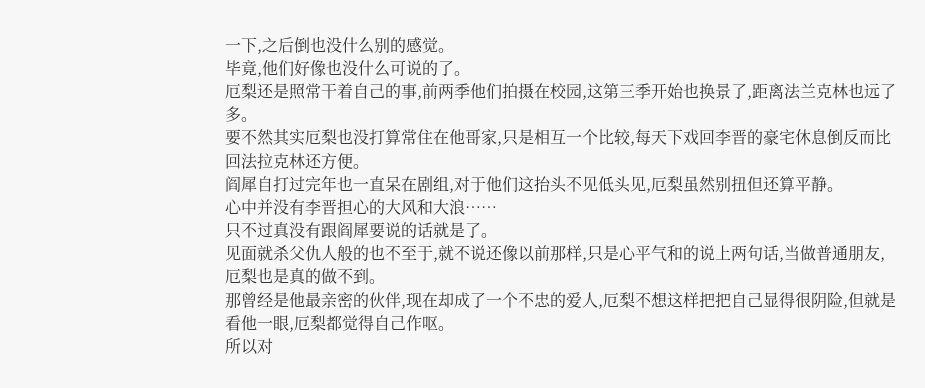一下,之后倒也没什么别的感觉。
毕竟,他们好像也没什么可说的了。
厄梨还是照常干着自己的事,前两季他们拍摄在校园,这第三季开始也换景了,距离法兰克林也远了多。
要不然其实厄梨也没打算常住在他哥家,只是相互一个比较,每天下戏回李晋的豪宅休息倒反而比回法拉克林还方便。
阎犀自打过完年也一直呆在剧组,对于他们这抬头不见低头见,厄梨虽然别扭但还算平静。
心中并没有李晋担心的大风和大浪……
只不过真没有跟阎犀要说的话就是了。
见面就杀父仇人般的也不至于,就不说还像以前那样,只是心平气和的说上两句话,当做普通朋友,厄梨也是真的做不到。
那曾经是他最亲密的伙伴,现在却成了一个不忠的爱人,厄梨不想这样把把自己显得很阴险,但就是看他一眼,厄梨都觉得自己作呕。
所以对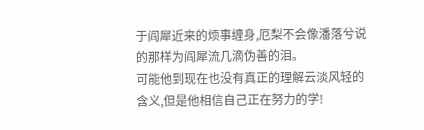于阎犀近来的烦事缠身,厄梨不会像潘落兮说的那样为阎犀流几滴伪善的泪。
可能他到现在也没有真正的理解云淡风轻的含义,但是他相信自己正在努力的学!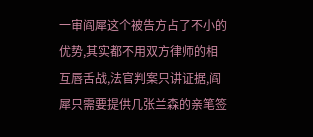一审阎犀这个被告方占了不小的优势,其实都不用双方律师的相互唇舌战,法官判案只讲证据,阎犀只需要提供几张兰森的亲笔签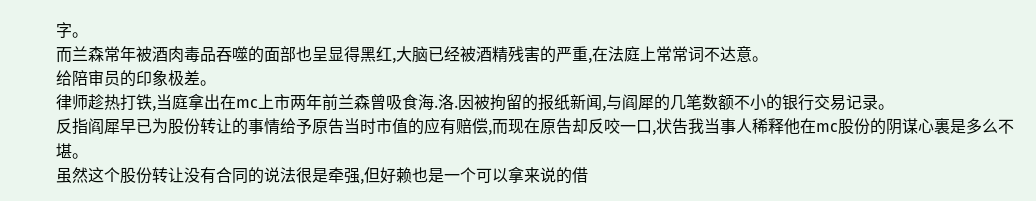字。
而兰森常年被酒肉毒品吞噬的面部也呈显得黑红,大脑已经被酒精残害的严重,在法庭上常常词不达意。
给陪审员的印象极差。
律师趁热打铁,当庭拿出在mc上市两年前兰森曾吸食海.洛.因被拘留的报纸新闻,与阎犀的几笔数额不小的银行交易记录。
反指阎犀早已为股份转让的事情给予原告当时市值的应有赔偿,而现在原告却反咬一口,状告我当事人稀释他在mc股份的阴谋心裏是多么不堪。
虽然这个股份转让没有合同的说法很是牵强,但好赖也是一个可以拿来说的借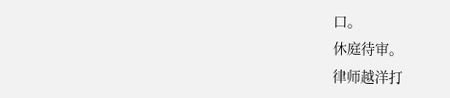口。
休庭待审。
律师越洋打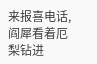来报喜电话,阎犀看着厄梨钻进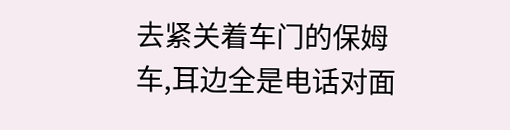去紧关着车门的保姆车,耳边全是电话对面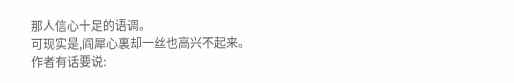那人信心十足的语调。
可现实是,阎犀心裏却一丝也高兴不起来。
作者有话要说: